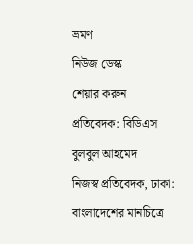ভ্রমণ
নিউজ ডেস্ক
শেয়ার করুন
প্রতিবেদক: বিডিএস বুলবুল আহমেদ
নিজস্ব প্রতিবেদক, ঢাকা: বাংলাদেশের মানচিত্রে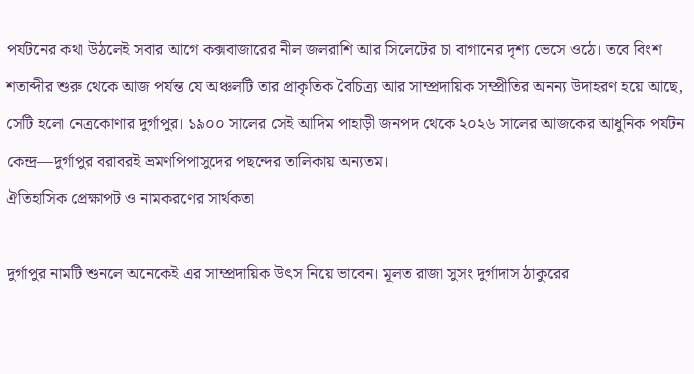পর্যটনের কথা উঠলেই সবার আগে কক্সবাজারের নীল জলরাশি আর সিলেটের চা বাগানের দৃশ্য ভেসে ওঠে। তবে বিংশ শতাব্দীর শুরু থেকে আজ পর্যন্ত যে অঞ্চলটি তার প্রাকৃতিক বৈচিত্র্য আর সাম্প্রদায়িক সম্প্রীতির অনন্য উদাহরণ হয়ে আছে, সেটি হলো নেত্রকোণার দুর্গাপুর। ১৯০০ সালের সেই আদিম পাহাড়ী জনপদ থেকে ২০২৬ সালের আজকের আধুনিক পর্যটন কেন্দ্র—দুর্গাপুর বরাবরই ভ্রমণপিপাসুদের পছন্দের তালিকায় অন্যতম।
ঐতিহাসিক প্রেক্ষাপট ও নামকরণের সার্থকতা

দুর্গাপুর নামটি শুনলে অনেকেই এর সাম্প্রদায়িক উৎস নিয়ে ভাবেন। মূলত রাজা সুসং দুর্গাদাস ঠাকুরের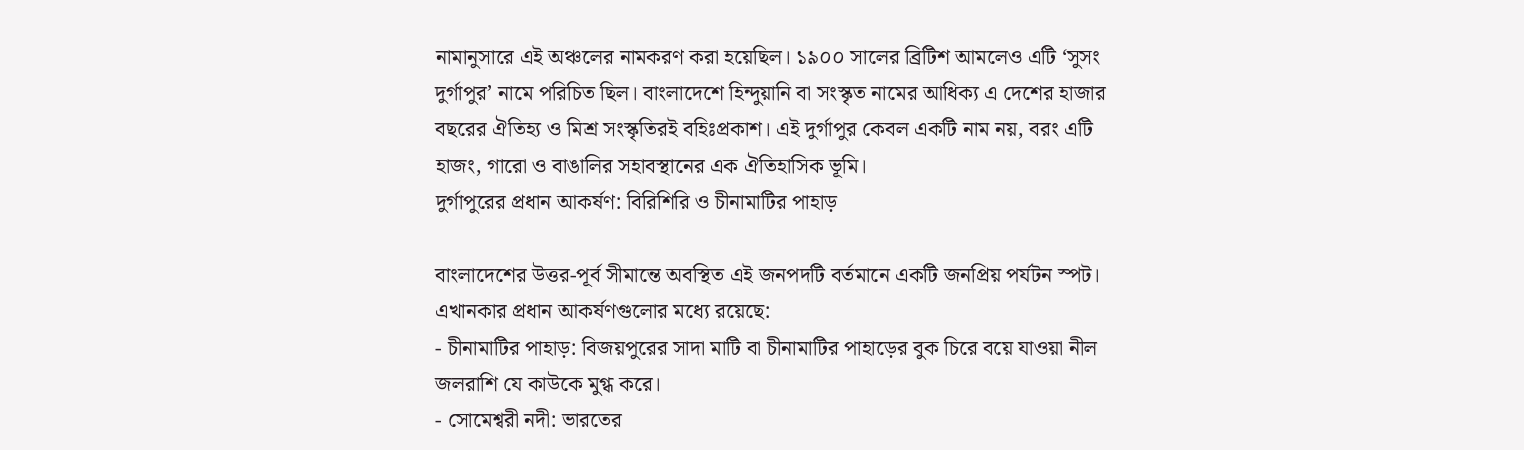নামানুসারে এই অঞ্চলের নামকরণ করা হয়েছিল। ১৯০০ সালের ব্রিটিশ আমলেও এটি ‘সুসং দুর্গাপুর’ নামে পরিচিত ছিল। বাংলাদেশে হিন্দুয়ানি বা সংস্কৃত নামের আধিক্য এ দেশের হাজার বছরের ঐতিহ্য ও মিশ্র সংস্কৃতিরই বহিঃপ্রকাশ। এই দুর্গাপুর কেবল একটি নাম নয়, বরং এটি হাজং, গারো ও বাঙালির সহাবস্থানের এক ঐতিহাসিক ভূমি।
দুর্গাপুরের প্রধান আকর্ষণ: বিরিশিরি ও চীনামাটির পাহাড়

বাংলাদেশের উত্তর-পূর্ব সীমান্তে অবস্থিত এই জনপদটি বর্তমানে একটি জনপ্রিয় পর্যটন স্পট। এখানকার প্রধান আকর্ষণগুলোর মধ্যে রয়েছে:
- চীনামাটির পাহাড়: বিজয়পুরের সাদা মাটি বা চীনামাটির পাহাড়ের বুক চিরে বয়ে যাওয়া নীল জলরাশি যে কাউকে মুগ্ধ করে।
- সোমেশ্বরী নদী: ভারতের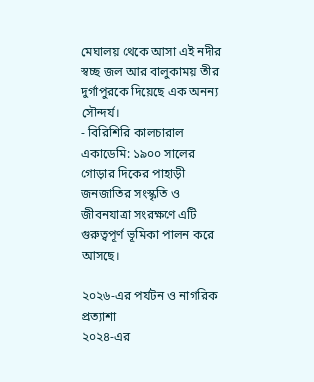মেঘালয় থেকে আসা এই নদীর স্বচ্ছ জল আর বালুকাময় তীর দুর্গাপুরকে দিয়েছে এক অনন্য সৌন্দর্য।
- বিরিশিরি কালচারাল একাডেমি: ১৯০০ সালের গোড়ার দিকের পাহাড়ী জনজাতির সংস্কৃতি ও জীবনযাত্রা সংরক্ষণে এটি গুরুত্বপূর্ণ ভূমিকা পালন করে আসছে।

২০২৬-এর পর্যটন ও নাগরিক প্রত্যাশা
২০২৪-এর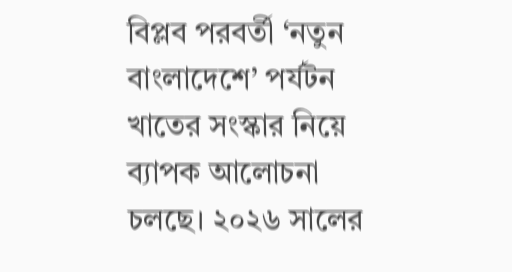বিপ্লব পরবর্তী ‘নতুন বাংলাদেশে’ পর্যটন খাতের সংস্কার নিয়ে ব্যাপক আলোচনা চলছে। ২০২৬ সালের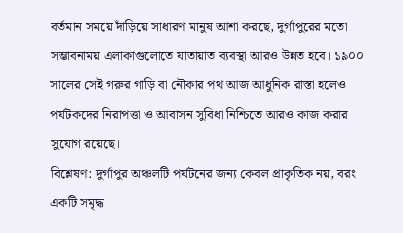বর্তমান সময়ে দাঁড়িয়ে সাধারণ মানুষ আশা করছে, দুর্গাপুরের মতো সম্ভাবনাময় এলাকাগুলোতে যাতায়াত ব্যবস্থা আরও উন্নত হবে। ১৯০০ সালের সেই গরুর গাড়ি বা নৌকার পথ আজ আধুনিক রাস্তা হলেও পর্যটকদের নিরাপত্তা ও আবাসন সুবিধা নিশ্চিতে আরও কাজ করার সুযোগ রয়েছে।
বিশ্লেষণ: দুর্গাপুর অঞ্চলটি পর্যটনের জন্য কেবল প্রাকৃতিক নয়, বরং একটি সমৃদ্ধ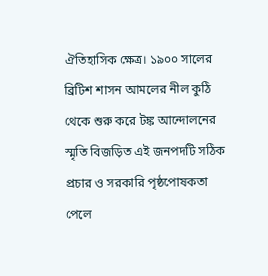ঐতিহাসিক ক্ষেত্র। ১৯০০ সালের ব্রিটিশ শাসন আমলের নীল কুঠি থেকে শুরু করে টঙ্ক আন্দোলনের স্মৃতি বিজড়িত এই জনপদটি সঠিক প্রচার ও সরকারি পৃষ্ঠপোষকতা পেলে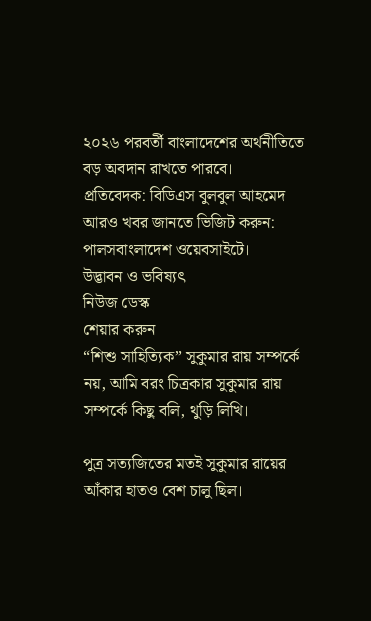২০২৬ পরবর্তী বাংলাদেশের অর্থনীতিতে বড় অবদান রাখতে পারবে।
প্রতিবেদক: বিডিএস বুলবুল আহমেদ
আরও খবর জানতে ভিজিট করুন: পালসবাংলাদেশ ওয়েবসাইটে।
উদ্ভাবন ও ভবিষ্যৎ
নিউজ ডেস্ক
শেয়ার করুন
“শিশু সাহিত্যিক” সুকুমার রায় সম্পর্কে নয়, আমি বরং চিত্রকার সুকুমার রায় সম্পর্কে কিছু বলি, থুড়ি লিখি।

পুত্র সত্যজিতের মতই সুকুমার রায়ের আঁকার হাতও বেশ চালু ছিল।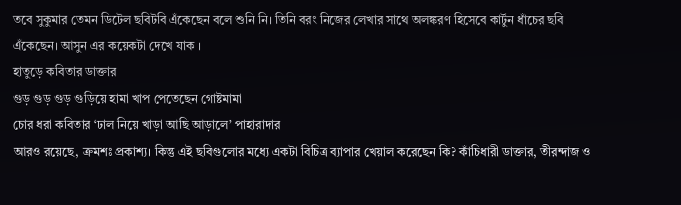তবে সুকুমার তেমন ডিটেল ছবিটবি এঁকেছেন বলে শুনি নি। তিনি বরং নিজের লেখার সাথে অলঙ্করণ হিসেবে কার্টুন ধাঁচের ছবি এঁকেছেন। আসুন এর কয়েকটা দেখে যাক ।
হাতুড়ে কবিতার ডাক্তার
গুড় গুড় গুড় গুড়িয়ে হামা খাপ পেতেছেন গোষ্টমামা
চোর ধরা কবিতার ‘ঢাল নিয়ে খাড়া আছি আড়ালে’ পাহারাদার
আরও রয়েছে, ক্রমশঃ প্রকাশ্য। কিন্তু এই ছবিগুলোর মধ্যে একটা বিচিত্র ব্যাপার খেয়াল করেছেন কি? কাঁচিধারী ডাক্তার, তীরন্দাজ ও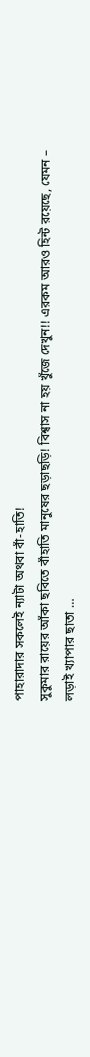পাহারাদার সকলেই ন্যাটা অথবা বাঁ-হাতি!
সুকুমার রায়ের আঁকা ছবিতে বাঁহাতি মানুষের ছড়াছড়ি! বিশ্বাস না হয় খুঁজে দেখুন!! এরকম আরও হিন্ট রয়েছে, যেমন –
লড়াই খ্যাপার ছাতা …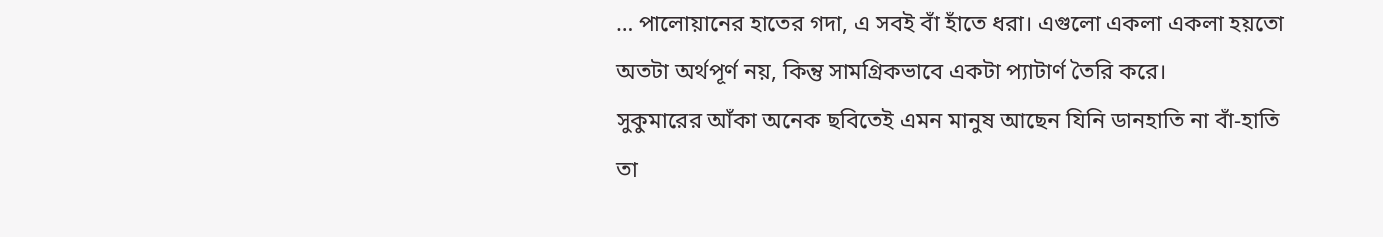… পালোয়ানের হাতের গদা, এ সবই বাঁ হাঁতে ধরা। এগুলো একলা একলা হয়তো অতটা অর্থপূর্ণ নয়, কিন্তু সামগ্রিকভাবে একটা প্যাটার্ণ তৈরি করে।
সুকুমারের আঁকা অনেক ছবিতেই এমন মানুষ আছেন যিনি ডানহাতি না বাঁ-হাতি তা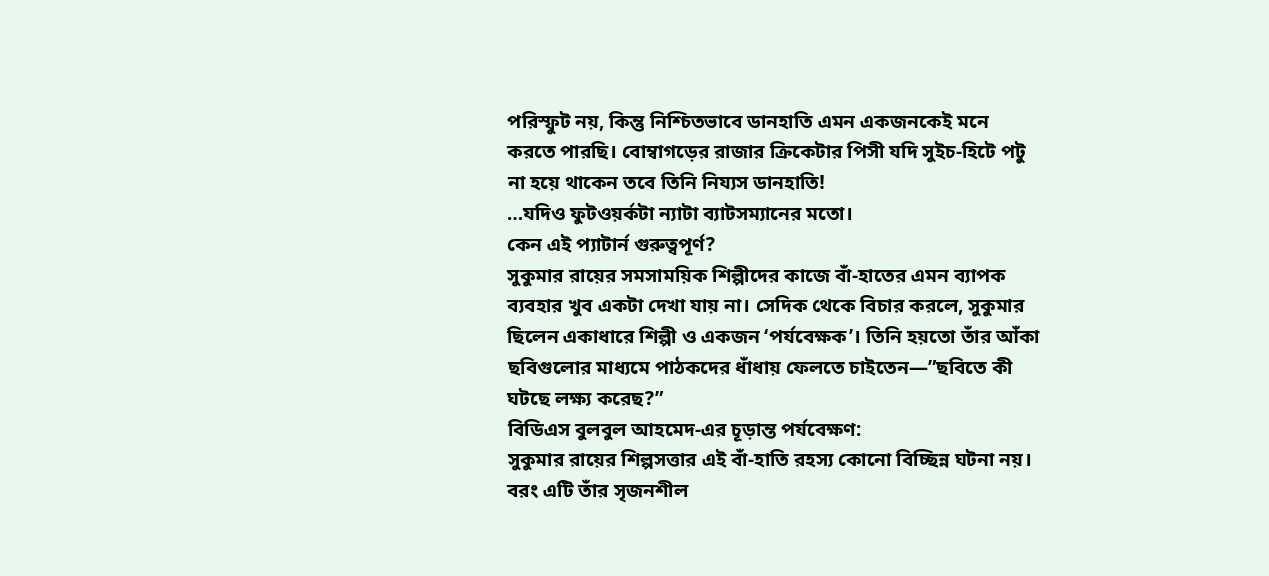পরিস্ফুট নয়, কিন্তু নিশ্চিতভাবে ডানহাতি এমন একজনকেই মনে করতে পারছি। বোম্বাগড়ের রাজার ক্রিকেটার পিসী যদি সুইচ-হিটে পটু না হয়ে থাকেন তবে তিনি নিয্যস ডানহাতি!
…যদিও ফুটওয়র্কটা ন্যাটা ব্যাটসম্যানের মতো।
কেন এই প্যাটার্ন গুরুত্বপূর্ণ?
সুকুমার রায়ের সমসাময়িক শিল্পীদের কাজে বাঁ-হাতের এমন ব্যাপক ব্যবহার খুব একটা দেখা যায় না। সেদিক থেকে বিচার করলে, সুকুমার ছিলেন একাধারে শিল্পী ও একজন ‘পর্যবেক্ষক’। তিনি হয়তো তাঁর আঁকা ছবিগুলোর মাধ্যমে পাঠকদের ধাঁধায় ফেলতে চাইতেন—”ছবিতে কী ঘটছে লক্ষ্য করেছ?”
বিডিএস বুলবুল আহমেদ-এর চূড়ান্ত পর্যবেক্ষণ:
সুকুমার রায়ের শিল্পসত্তার এই বাঁ-হাতি রহস্য কোনো বিচ্ছিন্ন ঘটনা নয়। বরং এটি তাঁর সৃজনশীল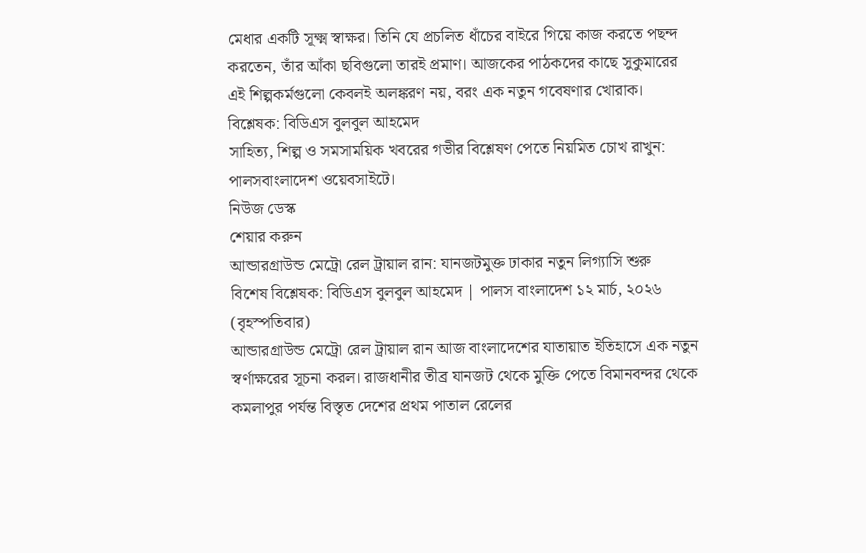মেধার একটি সূক্ষ্ম স্বাক্ষর। তিনি যে প্রচলিত ধাঁচের বাইরে গিয়ে কাজ করতে পছন্দ করতেন, তাঁর আঁকা ছবিগুলো তারই প্রমাণ। আজকের পাঠকদের কাছে সুকুমারের এই শিল্পকর্মগুলো কেবলই অলঙ্করণ নয়, বরং এক নতুন গবেষণার খোরাক।
বিশ্লেষক: বিডিএস বুলবুল আহমেদ
সাহিত্য, শিল্প ও সমসাময়িক খবরের গভীর বিশ্লেষণ পেতে নিয়মিত চোখ রাখুন: পালসবাংলাদেশ ওয়েবসাইটে।
নিউজ ডেস্ক
শেয়ার করুন
আন্ডারগ্রাউন্ড মেট্রো রেল ট্রায়াল রান: যানজটমুক্ত ঢাকার নতুন লিগ্যাসি শুরু
বিশেষ বিশ্লেষক: বিডিএস বুলবুল আহমেদ | পালস বাংলাদেশ ১২ মার্চ, ২০২৬ (বৃহস্পতিবার)
আন্ডারগ্রাউন্ড মেট্রো রেল ট্রায়াল রান আজ বাংলাদেশের যাতায়াত ইতিহাসে এক নতুন স্বর্ণাক্ষরের সূচনা করল। রাজধানীর তীব্র যানজট থেকে মুক্তি পেতে বিমানবন্দর থেকে কমলাপুর পর্যন্ত বিস্তৃত দেশের প্রথম পাতাল রেলের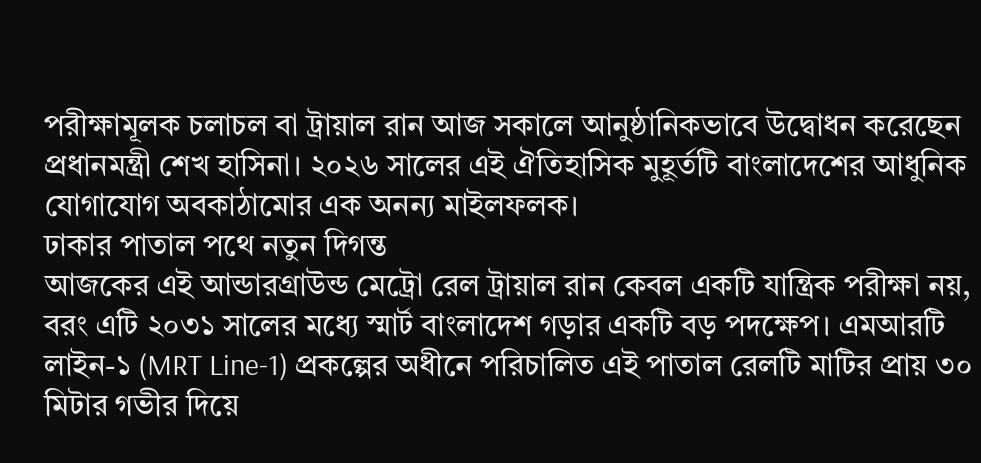পরীক্ষামূলক চলাচল বা ট্রায়াল রান আজ সকালে আনুষ্ঠানিকভাবে উদ্বোধন করেছেন প্রধানমন্ত্রী শেখ হাসিনা। ২০২৬ সালের এই ঐতিহাসিক মুহূর্তটি বাংলাদেশের আধুনিক যোগাযোগ অবকাঠামোর এক অনন্য মাইলফলক।
ঢাকার পাতাল পথে নতুন দিগন্ত
আজকের এই আন্ডারগ্রাউন্ড মেট্রো রেল ট্রায়াল রান কেবল একটি যান্ত্রিক পরীক্ষা নয়, বরং এটি ২০৩১ সালের মধ্যে স্মার্ট বাংলাদেশ গড়ার একটি বড় পদক্ষেপ। এমআরটি লাইন-১ (MRT Line-1) প্রকল্পের অধীনে পরিচালিত এই পাতাল রেলটি মাটির প্রায় ৩০ মিটার গভীর দিয়ে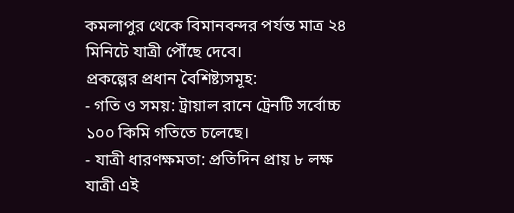কমলাপুর থেকে বিমানবন্দর পর্যন্ত মাত্র ২৪ মিনিটে যাত্রী পৌঁছে দেবে।
প্রকল্পের প্রধান বৈশিষ্ট্যসমূহ:
- গতি ও সময়: ট্রায়াল রানে ট্রেনটি সর্বোচ্চ ১০০ কিমি গতিতে চলেছে।
- যাত্রী ধারণক্ষমতা: প্রতিদিন প্রায় ৮ লক্ষ যাত্রী এই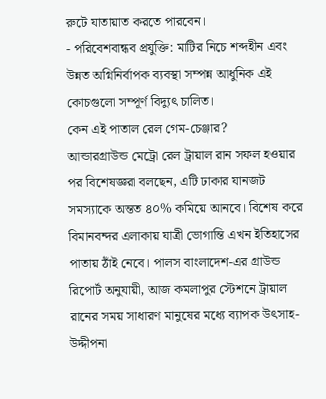রুটে যাতায়াত করতে পারবেন।
- পরিবেশবান্ধব প্রযুক্তি: মাটির নিচে শব্দহীন এবং উন্নত অগ্নিনির্বাপক ব্যবস্থা সম্পন্ন আধুনিক এই কোচগুলো সম্পূর্ণ বিদ্যুৎ চালিত।
কেন এই পাতাল রেল গেম-চেঞ্জার?
আন্ডারগ্রাউন্ড মেট্রো রেল ট্রায়াল রান সফল হওয়ার পর বিশেষজ্ঞরা বলছেন, এটি ঢাকার যানজট সমস্যাকে অন্তত ৪০% কমিয়ে আনবে। বিশেষ করে বিমানবন্দর এলাকায় যাত্রী ভোগান্তি এখন ইতিহাসের পাতায় ঠাঁই নেবে। পালস বাংলাদেশ-এর গ্রাউন্ড রিপোর্ট অনুযায়ী, আজ কমলাপুর স্টেশনে ট্রায়াল রানের সময় সাধারণ মানুষের মধ্যে ব্যাপক উৎসাহ-উদ্দীপনা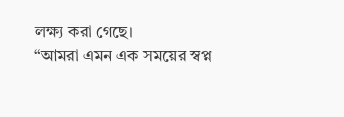লক্ষ্য করা গেছে।
“আমরা এমন এক সময়ের স্বপ্ন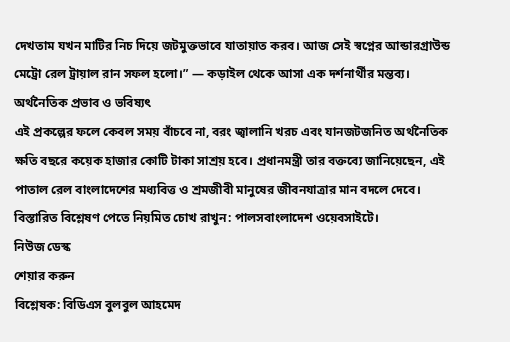দেখতাম যখন মাটির নিচ দিয়ে জটমুক্তভাবে যাতায়াত করব। আজ সেই স্বপ্নের আন্ডারগ্রাউন্ড মেট্রো রেল ট্রায়াল রান সফল হলো।” — কড়াইল থেকে আসা এক দর্শনার্থীর মন্তব্য।
অর্থনৈতিক প্রভাব ও ভবিষ্যৎ
এই প্রকল্পের ফলে কেবল সময় বাঁচবে না, বরং জ্বালানি খরচ এবং যানজটজনিত অর্থনৈতিক ক্ষতি বছরে কয়েক হাজার কোটি টাকা সাশ্রয় হবে। প্রধানমন্ত্রী তার বক্তব্যে জানিয়েছেন, এই পাতাল রেল বাংলাদেশের মধ্যবিত্ত ও শ্রমজীবী মানুষের জীবনযাত্রার মান বদলে দেবে।
বিস্তারিত বিশ্লেষণ পেতে নিয়মিত চোখ রাখুন: পালসবাংলাদেশ ওয়েবসাইটে।
নিউজ ডেস্ক
শেয়ার করুন
বিশ্লেষক: বিডিএস বুলবুল আহমেদ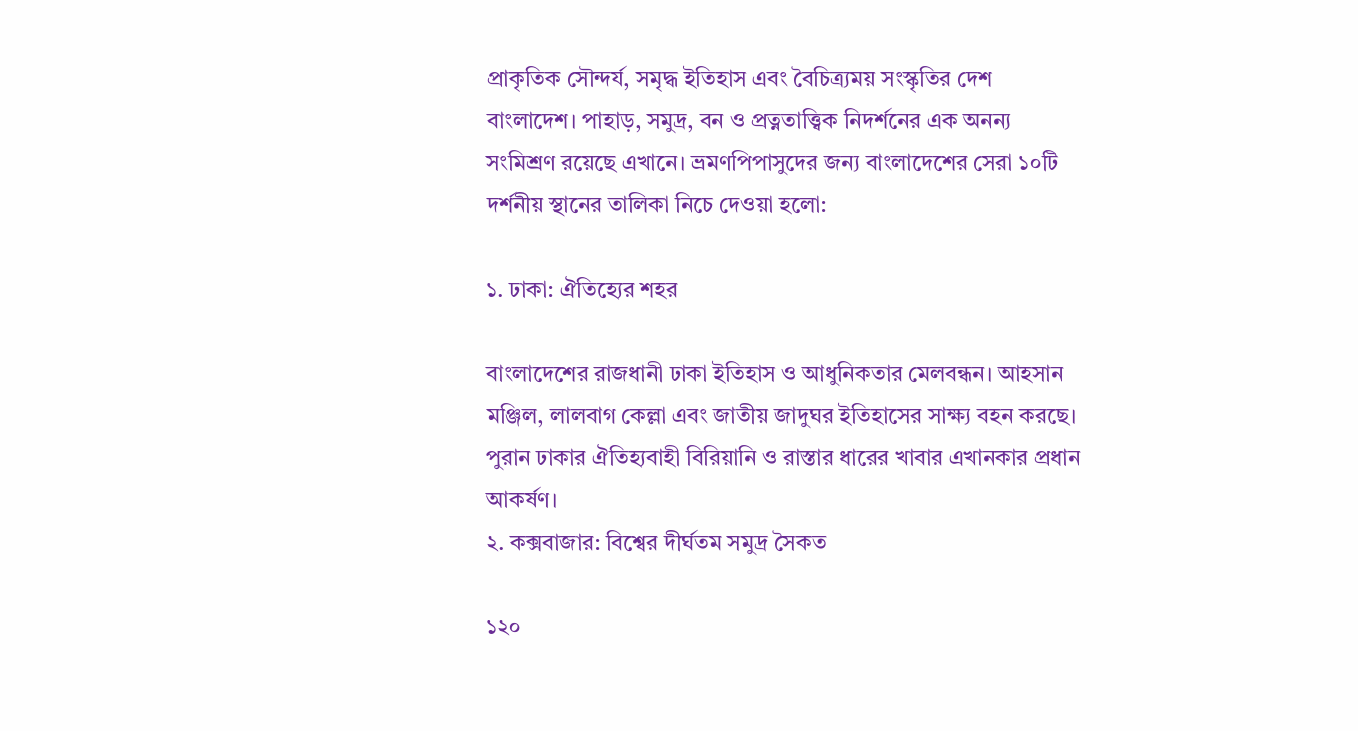প্রাকৃতিক সৌন্দর্য, সমৃদ্ধ ইতিহাস এবং বৈচিত্র্যময় সংস্কৃতির দেশ বাংলাদেশ। পাহাড়, সমুদ্র, বন ও প্রত্নতাত্ত্বিক নিদর্শনের এক অনন্য সংমিশ্রণ রয়েছে এখানে। ভ্রমণপিপাসুদের জন্য বাংলাদেশের সেরা ১০টি দর্শনীয় স্থানের তালিকা নিচে দেওয়া হলো:

১. ঢাকা: ঐতিহ্যের শহর

বাংলাদেশের রাজধানী ঢাকা ইতিহাস ও আধুনিকতার মেলবন্ধন। আহসান মঞ্জিল, লালবাগ কেল্লা এবং জাতীয় জাদুঘর ইতিহাসের সাক্ষ্য বহন করছে। পুরান ঢাকার ঐতিহ্যবাহী বিরিয়ানি ও রাস্তার ধারের খাবার এখানকার প্রধান আকর্ষণ।
২. কক্সবাজার: বিশ্বের দীর্ঘতম সমুদ্র সৈকত

১২০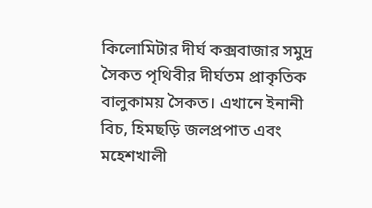কিলোমিটার দীর্ঘ কক্সবাজার সমুদ্র সৈকত পৃথিবীর দীর্ঘতম প্রাকৃতিক বালুকাময় সৈকত। এখানে ইনানী বিচ, হিমছড়ি জলপ্রপাত এবং মহেশখালী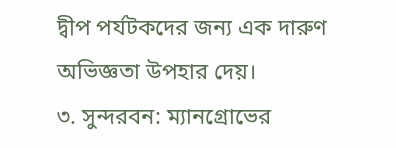দ্বীপ পর্যটকদের জন্য এক দারুণ অভিজ্ঞতা উপহার দেয়।
৩. সুন্দরবন: ম্যানগ্রোভের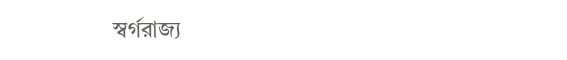স্বর্গরাজ্য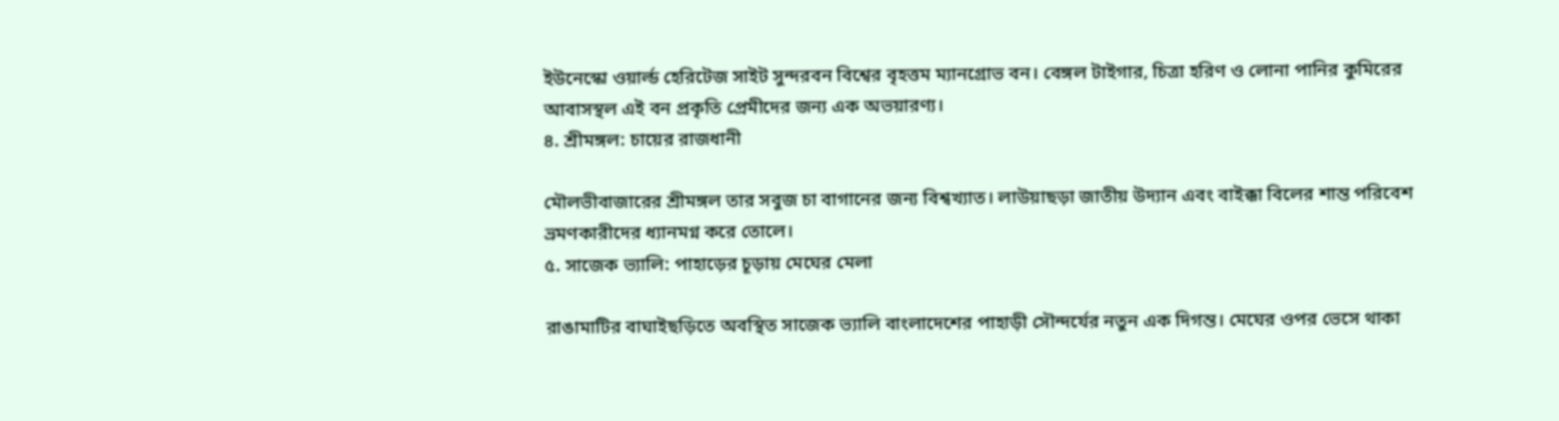ইউনেস্কো ওয়ার্ল্ড হেরিটেজ সাইট সুন্দরবন বিশ্বের বৃহত্তম ম্যানগ্রোভ বন। বেঙ্গল টাইগার, চিত্রা হরিণ ও লোনা পানির কুমিরের আবাসস্থল এই বন প্রকৃতি প্রেমীদের জন্য এক অভয়ারণ্য।
৪. শ্রীমঙ্গল: চায়ের রাজধানী

মৌলভীবাজারের শ্রীমঙ্গল তার সবুজ চা বাগানের জন্য বিশ্বখ্যাত। লাউয়াছড়া জাতীয় উদ্যান এবং বাইক্কা বিলের শান্ত পরিবেশ ভ্রমণকারীদের ধ্যানমগ্ন করে তোলে।
৫. সাজেক ভ্যালি: পাহাড়ের চূড়ায় মেঘের মেলা

রাঙামাটির বাঘাইছড়িতে অবস্থিত সাজেক ভ্যালি বাংলাদেশের পাহাড়ী সৌন্দর্যের নতুন এক দিগন্ত। মেঘের ওপর ভেসে থাকা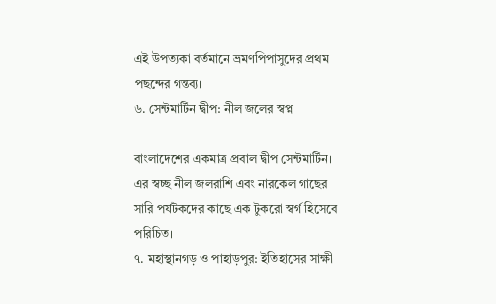এই উপত্যকা বর্তমানে ভ্রমণপিপাসুদের প্রথম পছন্দের গন্তব্য।
৬. সেন্টমার্টিন দ্বীপ: নীল জলের স্বপ্ন

বাংলাদেশের একমাত্র প্রবাল দ্বীপ সেন্টমার্টিন। এর স্বচ্ছ নীল জলরাশি এবং নারকেল গাছের সারি পর্যটকদের কাছে এক টুকরো স্বর্গ হিসেবে পরিচিত।
৭. মহাস্থানগড় ও পাহাড়পুর: ইতিহাসের সাক্ষী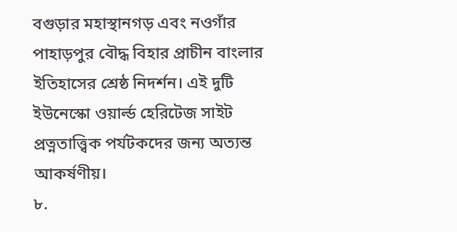বগুড়ার মহাস্থানগড় এবং নওগাঁর পাহাড়পুর বৌদ্ধ বিহার প্রাচীন বাংলার ইতিহাসের শ্রেষ্ঠ নিদর্শন। এই দুটি ইউনেস্কো ওয়ার্ল্ড হেরিটেজ সাইট প্রত্নতাত্ত্বিক পর্যটকদের জন্য অত্যন্ত আকর্ষণীয়।
৮.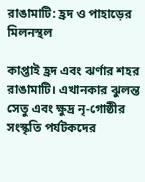রাঙামাটি: হ্রদ ও পাহাড়ের মিলনস্থল

কাপ্তাই হ্রদ এবং ঝর্ণার শহর রাঙামাটি। এখানকার ঝুলন্ত সেতু এবং ক্ষুদ্র নৃ-গোষ্ঠীর সংস্কৃতি পর্যটকদের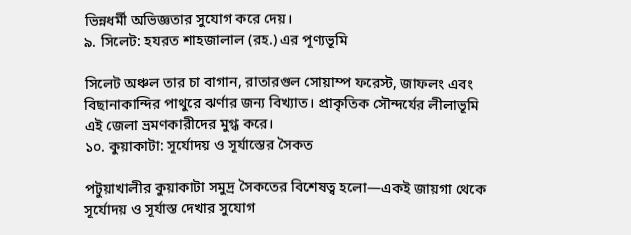ভিন্নধর্মী অভিজ্ঞতার সুযোগ করে দেয়।
৯. সিলেট: হযরত শাহজালাল (রহ.) এর পূণ্যভূমি

সিলেট অঞ্চল তার চা বাগান, রাতারগুল সোয়াম্প ফরেস্ট, জাফলং এবং বিছানাকান্দির পাথুরে ঝর্ণার জন্য বিখ্যাত। প্রাকৃতিক সৌন্দর্যের লীলাভূমি এই জেলা ভ্রমণকারীদের মুগ্ধ করে।
১০. কুয়াকাটা: সূর্যোদয় ও সূর্যাস্তের সৈকত

পটুয়াখালীর কুয়াকাটা সমুদ্র সৈকতের বিশেষত্ব হলো—একই জায়গা থেকে সূর্যোদয় ও সূর্যাস্ত দেখার সুযোগ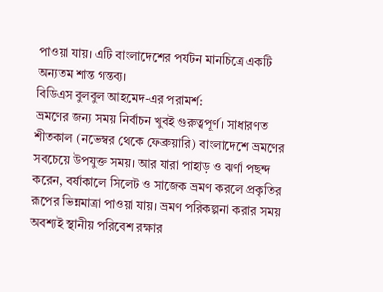পাওয়া যায়। এটি বাংলাদেশের পর্যটন মানচিত্রে একটি অন্যতম শান্ত গন্তব্য।
বিডিএস বুলবুল আহমেদ-এর পরামর্শ:
ভ্রমণের জন্য সময় নির্বাচন খুবই গুরুত্বপূর্ণ। সাধারণত শীতকাল (নভেম্বর থেকে ফেব্রুয়ারি) বাংলাদেশে ভ্রমণের সবচেয়ে উপযুক্ত সময়। আর যারা পাহাড় ও ঝর্ণা পছন্দ করেন, বর্ষাকালে সিলেট ও সাজেক ভ্রমণ করলে প্রকৃতির রূপের ভিন্নমাত্রা পাওয়া যায়। ভ্রমণ পরিকল্পনা করার সময় অবশ্যই স্থানীয় পরিবেশ রক্ষার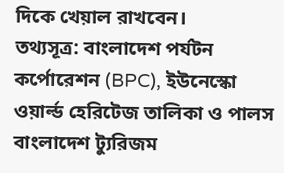দিকে খেয়াল রাখবেন।
তথ্যসূত্র: বাংলাদেশ পর্যটন কর্পোরেশন (BPC), ইউনেস্কো ওয়ার্ল্ড হেরিটেজ তালিকা ও পালস বাংলাদেশ ট্যুরিজম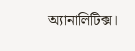অ্যানালিটিক্স।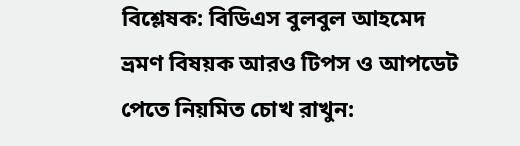বিশ্লেষক: বিডিএস বুলবুল আহমেদ
ভ্রমণ বিষয়ক আরও টিপস ও আপডেট পেতে নিয়মিত চোখ রাখুন: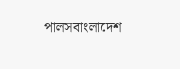পালসবাংলাদেশ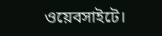ওয়েবসাইটে।